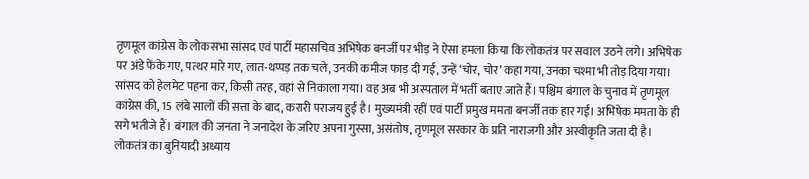तृणमूल कांग्रेस के लोकसभा सांसद एवं पार्टी महासचिव अभिषेक बनर्जी पर भीड़ ने ऐसा हमला किया कि लोकतंत्र पर सवाल उठने लगे। अभिषेक पर अंडे फेंके गए, पत्थर मारे गए, लात-थप्पड़ तक चले, उनकी कमीज फाड़ दी गई, उन्हें ‘चोर, चोर’ कहा गया, उनका चश्मा भी तोड़ दिया गया। सांसद को हेलमेट पहना कर, किसी तरह, वहां से निकाला गया। वह अब भी अस्पताल में भर्ती बताए जाते हैं। पश्चिम बंगाल के चुनाव में तृणमूल कांग्रेस की, 15 लंबे सालों की सत्ता के बाद, करारी पराजय हुई है। मुख्यमंत्री रहीं एवं पार्टी प्रमुख ममता बनर्जी तक हार गईं। अभिषेक ममता के ही सगे भतीजे हैं। बंगाल की जनता ने जनादेश के जरिए अपना गुस्सा, असंतोष, तृणमूल सरकार के प्रति नाराजगी और अस्वीकृति जता दी है। लोकतंत्र का बुनियादी अध्याय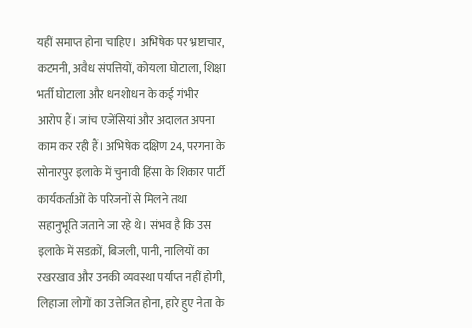यहीं समाप्त होना चाहिए। अभिषेक पर भ्रष्टाचार, कटमनी, अवैध संपत्तियों, कोयला घोटाला, शिक्षा भर्ती घोटाला और धनशोधन के कई गंभीर आरोप हैं। जांच एजेंसियां और अदालत अपना काम कर रही हैं। अभिषेक दक्षिण 24, परगना के सोनारपुर इलाके में चुनावी हिंसा के शिकार पार्टी कार्यकर्ताओं के परिजनों से मिलने तथा सहानुभूति जताने जा रहे थे। संभव है कि उस इलाके में सडक़ों, बिजली, पानी, नालियों का रखरखाव और उनकी व्यवस्था पर्याप्त नहीं होगी, लिहाजा लोगों का उत्तेजित होना, हारे हुए नेता के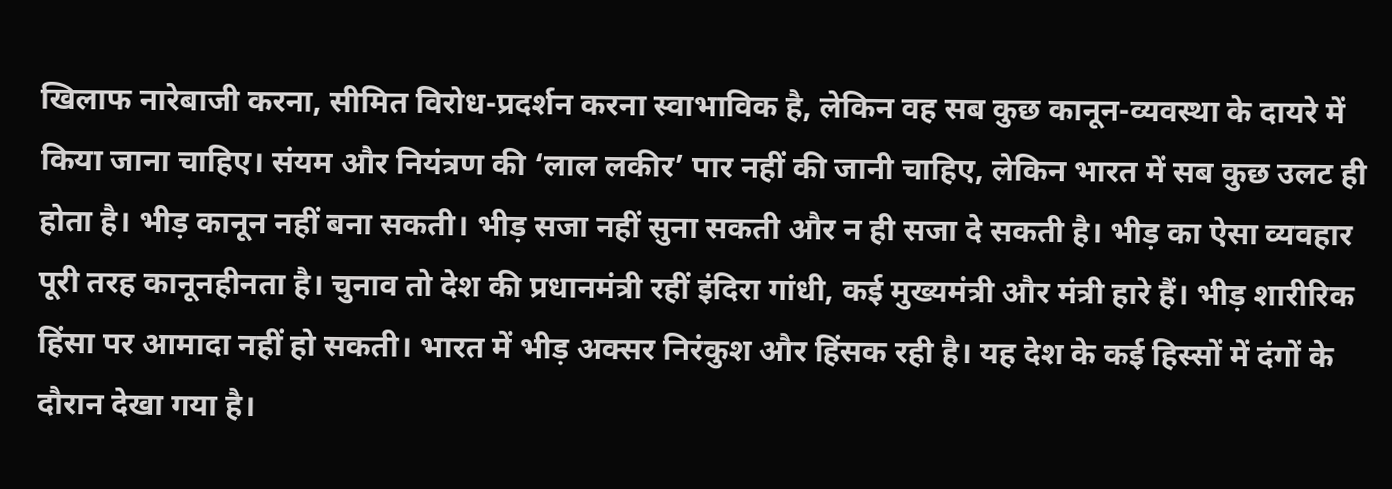खिलाफ नारेबाजी करना, सीमित विरोध-प्रदर्शन करना स्वाभाविक है, लेकिन वह सब कुछ कानून-व्यवस्था के दायरे में किया जाना चाहिए। संयम और नियंत्रण की ‘लाल लकीर’ पार नहीं की जानी चाहिए, लेकिन भारत में सब कुछ उलट ही होता है। भीड़ कानून नहीं बना सकती। भीड़ सजा नहीं सुना सकती और न ही सजा दे सकती है। भीड़ का ऐसा व्यवहार पूरी तरह कानूनहीनता है। चुनाव तो देश की प्रधानमंत्री रहीं इंदिरा गांधी, कई मुख्यमंत्री और मंत्री हारे हैं। भीड़ शारीरिक हिंसा पर आमादा नहीं हो सकती। भारत में भीड़ अक्सर निरंकुश और हिंसक रही है। यह देश के कई हिस्सों में दंगों के दौरान देखा गया है।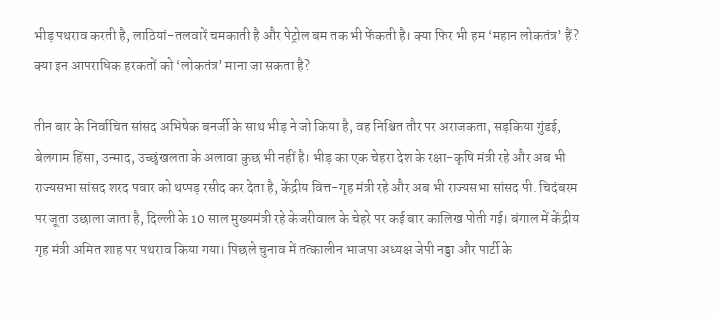भीड़ पथराव करती है, लाठियां-तलवारें चमकाती है और पेट्रोल बम तक भी फेंकती है। क्या फिर भी हम ‘महान लोकतंत्र’ हैं? क्या इन आपराधिक हरकतों को ‘लोकतंत्र’ माना जा सकता है?

तीन बार के निर्वाचित सांसद अभिषेक बनर्जी के साथ भीड़ ने जो किया है, वह निश्चित तौर पर अराजकता, सड़किया गुंडई, बेलगाम हिंसा, उन्माद, उच्छृंखलता के अलावा कुछ भी नहीं है। भीड़ का एक चेहरा देश के रक्षा-कृषि मंत्री रहे और अब भी राज्यसभा सांसद शरद पवार को थप्पड़ रसीद कर देता है, केंद्रीय वित्त-गृह मंत्री रहे और अब भी राज्यसभा सांसद पी. चिदंबरम पर जूता उछाला जाता है, दिल्ली के 10 साल मुख्यमंत्री रहे केजरीवाल के चेहरे पर कई बार कालिख पोती गई। बंगाल में केंद्रीय गृह मंत्री अमित शाह पर पथराव किया गया। पिछले चुनाव में तत्कालीन भाजपा अध्यक्ष जेपी नड्डा और पार्टी के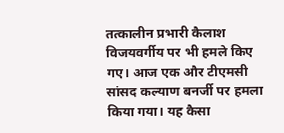तत्कालीन प्रभारी कैलाश विजयवर्गीय पर भी हमले किए गए। आज एक और टीएमसी सांसद कल्याण बनर्जी पर हमला किया गया। यह कैसा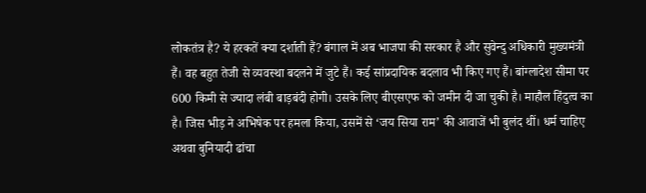लोकतंत्र है? ये हरकतें क्या दर्शाती हैं? बंगाल में अब भाजपा की सरकार है और सुवेन्दु अधिकारी मुख्यमंत्री हैं। वह बहुत तेजी से व्यवस्था बदलने में जुटे हैं। कई सांप्रदायिक बदलाव भी किए गए हैं। बांग्लादेश सीमा पर 600 किमी से ज्यादा लंबी बाड़बंदी होगी। उसके लिए बीएसएफ को जमीन दी जा चुकी है। माहौल हिंदुत्व का है। जिस भीड़ ने अभिषेक पर हमला किया, उसमें से ‘जय सिया राम’ की आवाजें भी बुलंद थीं। धर्म चाहिए अथवा बुनियादी ढांचा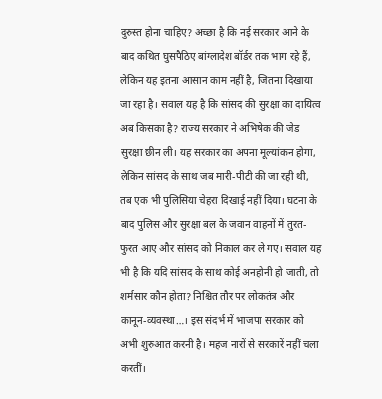दुरुस्त होना चाहिए? अच्छा है कि नई सरकार आने के बाद कथित घुसपैठिए बांग्लादेश बॉर्डर तक भाग रहे हैं, लेकिन यह इतना आसान काम नहीं है, जितना दिखाया जा रहा है। सवाल यह है कि सांसद की सुरक्षा का दायित्व अब किसका है? राज्य सरकार ने अभिषेक की जेड सुरक्षा छीन ली। यह सरकार का अपना मूल्यांकन होगा, लेकिन सांसद के साथ जब मारी-पीटी की जा रही थी, तब एक भी पुलिसिया चेहरा दिखाई नहीं दिया। घटना के बाद पुलिस और सुरक्षा बल के जवान वाहनों में तुरत-फुरत आए और सांसद को निकाल कर ले गए। सवाल यह भी है कि यदि सांसद के साथ कोई अनहोनी हो जाती, तो शर्मसार कौन होता? निश्चित तौर पर लोकतंत्र और कानून-व्यवस्था…। इस संदर्भ में भाजपा सरकार को अभी शुरुआत करनी है। महज नारों से सरकारें नहीं चला करतीं।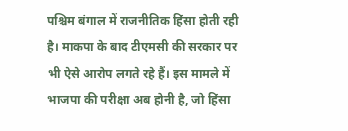पश्चिम बंगाल में राजनीतिक हिंसा होती रही है। माकपा के बाद टीएमसी की सरकार पर भी ऐसे आरोप लगते रहे हैं। इस मामले में भाजपा की परीक्षा अब होनी है, जो हिंसा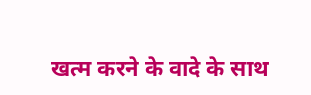खत्म करने के वादे के साथ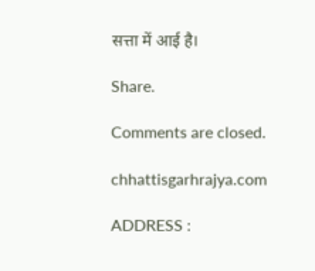सत्ता में आई है।

Share.

Comments are closed.

chhattisgarhrajya.com

ADDRESS :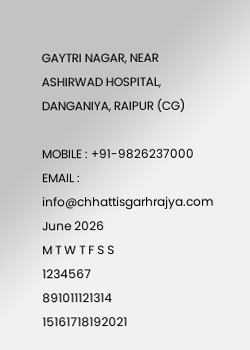GAYTRI NAGAR, NEAR ASHIRWAD HOSPITAL, DANGANIYA, RAIPUR (CG)

MOBILE : +91-9826237000
EMAIL : info@chhattisgarhrajya.com
June 2026
M T W T F S S
1234567
891011121314
15161718192021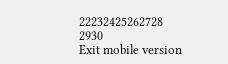22232425262728
2930
Exit mobile version